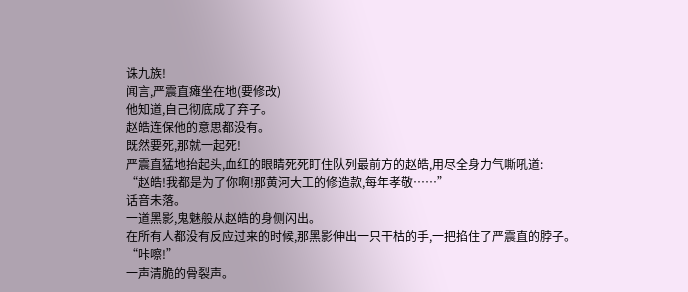诛九族!
闻言,严震直瘫坐在地(要修改)
他知道,自己彻底成了弃子。
赵皓连保他的意思都没有。
既然要死,那就一起死!
严震直猛地抬起头,血红的眼睛死死盯住队列最前方的赵皓,用尽全身力气嘶吼道:
“赵皓!我都是为了你啊!那黄河大工的修造款,每年孝敬……”
话音未落。
一道黑影,鬼魅般从赵皓的身侧闪出。
在所有人都没有反应过来的时候,那黑影伸出一只干枯的手,一把掐住了严震直的脖子。
“咔嚓!”
一声清脆的骨裂声。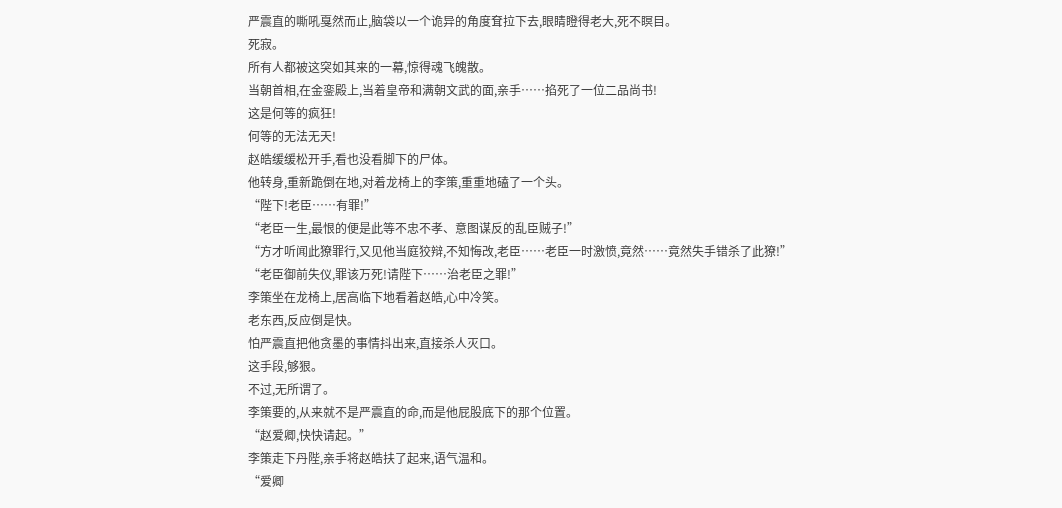严震直的嘶吼戛然而止,脑袋以一个诡异的角度耷拉下去,眼睛瞪得老大,死不瞑目。
死寂。
所有人都被这突如其来的一幕,惊得魂飞魄散。
当朝首相,在金銮殿上,当着皇帝和满朝文武的面,亲手……掐死了一位二品尚书!
这是何等的疯狂!
何等的无法无天!
赵皓缓缓松开手,看也没看脚下的尸体。
他转身,重新跪倒在地,对着龙椅上的李策,重重地磕了一个头。
“陛下!老臣……有罪!”
“老臣一生,最恨的便是此等不忠不孝、意图谋反的乱臣贼子!”
“方才听闻此獠罪行,又见他当庭狡辩,不知悔改,老臣……老臣一时激愤,竟然……竟然失手错杀了此獠!”
“老臣御前失仪,罪该万死!请陛下……治老臣之罪!”
李策坐在龙椅上,居高临下地看着赵皓,心中冷笑。
老东西,反应倒是快。
怕严震直把他贪墨的事情抖出来,直接杀人灭口。
这手段,够狠。
不过,无所谓了。
李策要的,从来就不是严震直的命,而是他屁股底下的那个位置。
“赵爱卿,快快请起。”
李策走下丹陛,亲手将赵皓扶了起来,语气温和。
“爱卿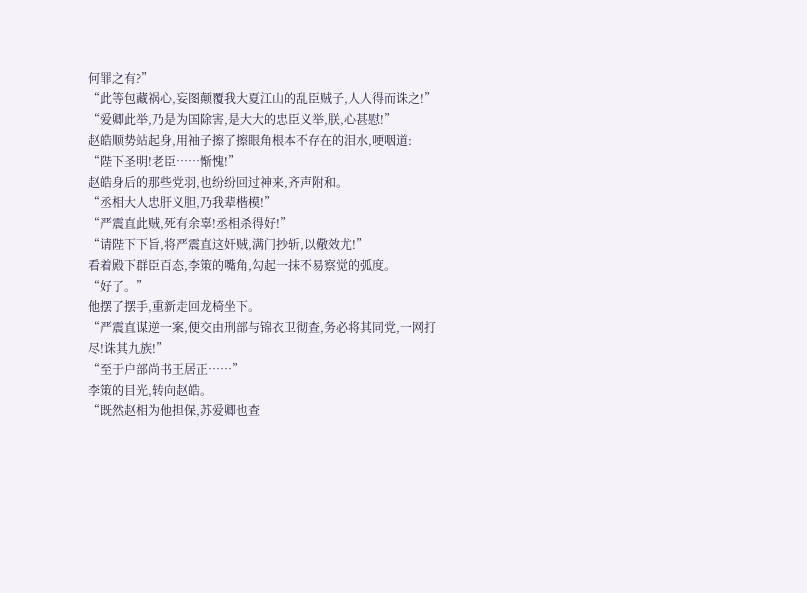何罪之有?”
“此等包藏祸心,妄图颠覆我大夏江山的乱臣贼子,人人得而诛之!”
“爱卿此举,乃是为国除害,是大大的忠臣义举,朕,心甚慰!”
赵皓顺势站起身,用袖子擦了擦眼角根本不存在的泪水,哽咽道:
“陛下圣明!老臣……惭愧!”
赵皓身后的那些党羽,也纷纷回过神来,齐声附和。
“丞相大人忠肝义胆,乃我辈楷模!”
“严震直此贼,死有余辜!丞相杀得好!”
“请陛下下旨,将严震直这奸贼,满门抄斩,以儆效尤!”
看着殿下群臣百态,李策的嘴角,勾起一抹不易察觉的弧度。
“好了。”
他摆了摆手,重新走回龙椅坐下。
“严震直谋逆一案,便交由刑部与锦衣卫彻查,务必将其同党,一网打尽!诛其九族!”
“至于户部尚书王居正……”
李策的目光,转向赵皓。
“既然赵相为他担保,苏爱卿也查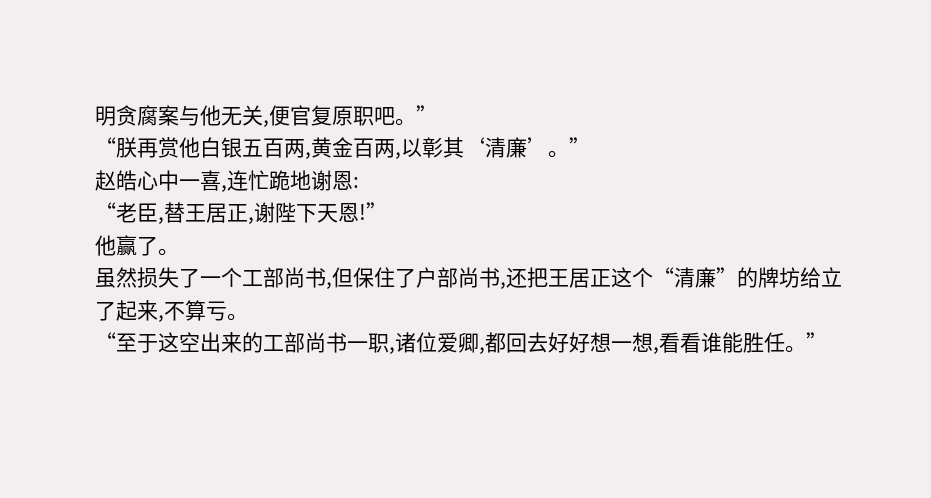明贪腐案与他无关,便官复原职吧。”
“朕再赏他白银五百两,黄金百两,以彰其‘清廉’。”
赵皓心中一喜,连忙跪地谢恩:
“老臣,替王居正,谢陛下天恩!”
他赢了。
虽然损失了一个工部尚书,但保住了户部尚书,还把王居正这个“清廉”的牌坊给立了起来,不算亏。
“至于这空出来的工部尚书一职,诸位爱卿,都回去好好想一想,看看谁能胜任。”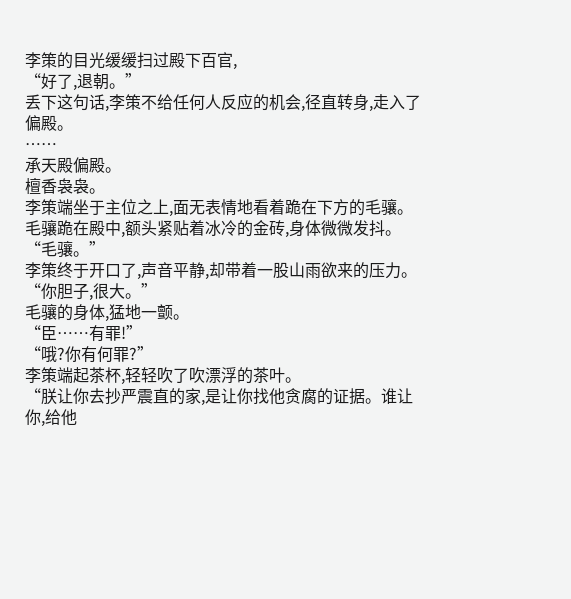李策的目光缓缓扫过殿下百官,
“好了,退朝。”
丢下这句话,李策不给任何人反应的机会,径直转身,走入了偏殿。
……
承天殿偏殿。
檀香袅袅。
李策端坐于主位之上,面无表情地看着跪在下方的毛骧。
毛骧跪在殿中,额头紧贴着冰冷的金砖,身体微微发抖。
“毛骧。”
李策终于开口了,声音平静,却带着一股山雨欲来的压力。
“你胆子,很大。”
毛骧的身体,猛地一颤。
“臣……有罪!”
“哦?你有何罪?”
李策端起茶杯,轻轻吹了吹漂浮的茶叶。
“朕让你去抄严震直的家,是让你找他贪腐的证据。谁让你,给他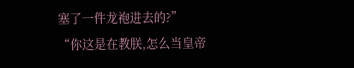塞了一件龙袍进去的?”
“你这是在教朕,怎么当皇帝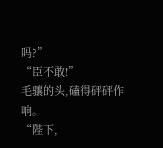吗?”
“臣不敢!”
毛骧的头,磕得砰砰作响。
“陛下,